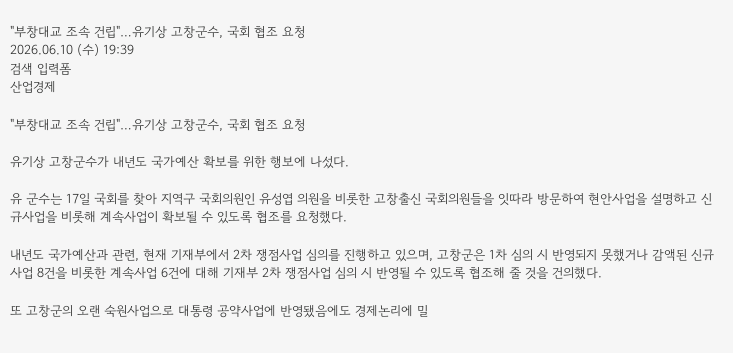"부창대교 조속 건립"…유기상 고창군수, 국회 협조 요청
2026.06.10 (수) 19:39
검색 입력폼
산업경제

"부창대교 조속 건립"…유기상 고창군수, 국회 협조 요청

유기상 고창군수가 내년도 국가예산 확보를 위한 행보에 나섰다.

유 군수는 17일 국회를 찾아 지역구 국회의원인 유성엽 의원을 비롯한 고창출신 국회의원들을 잇따라 방문하여 현안사업을 설명하고 신규사업을 비롯해 계속사업이 확보될 수 있도록 협조를 요청했다.

내년도 국가예산과 관련, 현재 기재부에서 2차 쟁점사업 심의를 진행하고 있으며, 고창군은 1차 심의 시 반영되지 못했거나 감액된 신규사업 8건을 비롯한 계속사업 6건에 대해 기재부 2차 쟁점사업 심의 시 반영될 수 있도록 협조해 줄 것을 건의했다.

또 고창군의 오랜 숙원사업으로 대통령 공약사업에 반영됐음에도 경제논리에 밀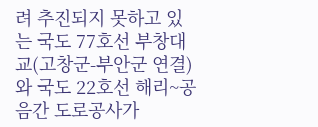려 추진되지 못하고 있는 국도 77호선 부창대교(고창군-부안군 연결)와 국도 22호선 해리~공음간 도로공사가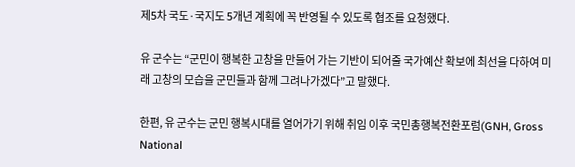제5차 국도·국지도 5개년 계획에 꼭 반영될 수 있도록 협조를 요청했다.

유 군수는 “군민이 행복한 고창을 만들어 가는 기반이 되어줄 국가예산 확보에 최선을 다하여 미래 고창의 모습을 군민들과 함께 그려나가겠다”고 말했다.

한편, 유 군수는 군민 행복시대를 열어가기 위해 취임 이후 국민총행복전환포럼(GNH, Gross National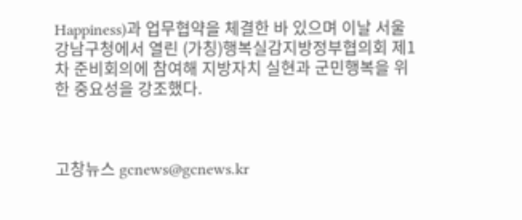Happiness)과 업무협약을 체결한 바 있으며 이날 서울 강남구청에서 열린 (가칭)행복실감지방정부협의회 제1차 준비회의에 참여해 지방자치 실현과 군민행복을 위한 중요성을 강조했다.



고창뉴스 gcnews@gcnews.kr